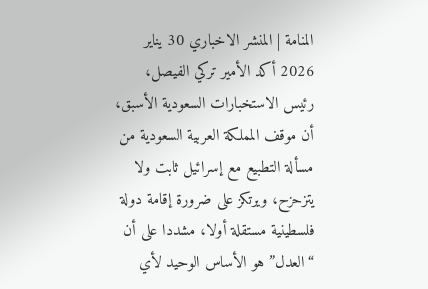المنامة | المنشر الاخباري 30 يناير 2026 أكد الأمير تركي الفيصل، رئيس الاستخبارات السعودية الأسبق، أن موقف المملكة العربية السعودية من مسألة التطبيع مع إسرائيل ثابت ولا يتزحزح، ويرتكز على ضرورة إقامة دولة فلسطينية مستقلة أولا، مشددا على أن “العدل” هو الأساس الوحيد لأي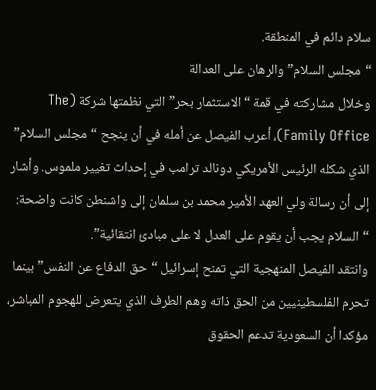سلام دائم في المنطقة.
“مجلس السلام” والرهان على العدالة
وخلال مشاركته في قمة “الاستثمار بحر” التي نظمتها شركة (The Family Office)، أعرب الفيصل عن أمله في أن ينجح “مجلس السلام” الذي شكله الرئيس الأمريكي دونالد ترامب في إحداث تغيير ملموس. وأشار إلى أن رسالة ولي العهد الأمير محمد بن سلمان إلى واشنطن كانت واضحة: “السلام يجب أن يقوم على العدل لا على مبادئ انتقائية”.
وانتقد الفيصل المنهجية التي تمنح إسرائيل “حق الدفاع عن النفس” بينما تحرم الفلسطينيين من الحق ذاته وهم الطرف الذي يتعرض للهجوم المباشر، مؤكدا أن السعودية تدعم الحقوق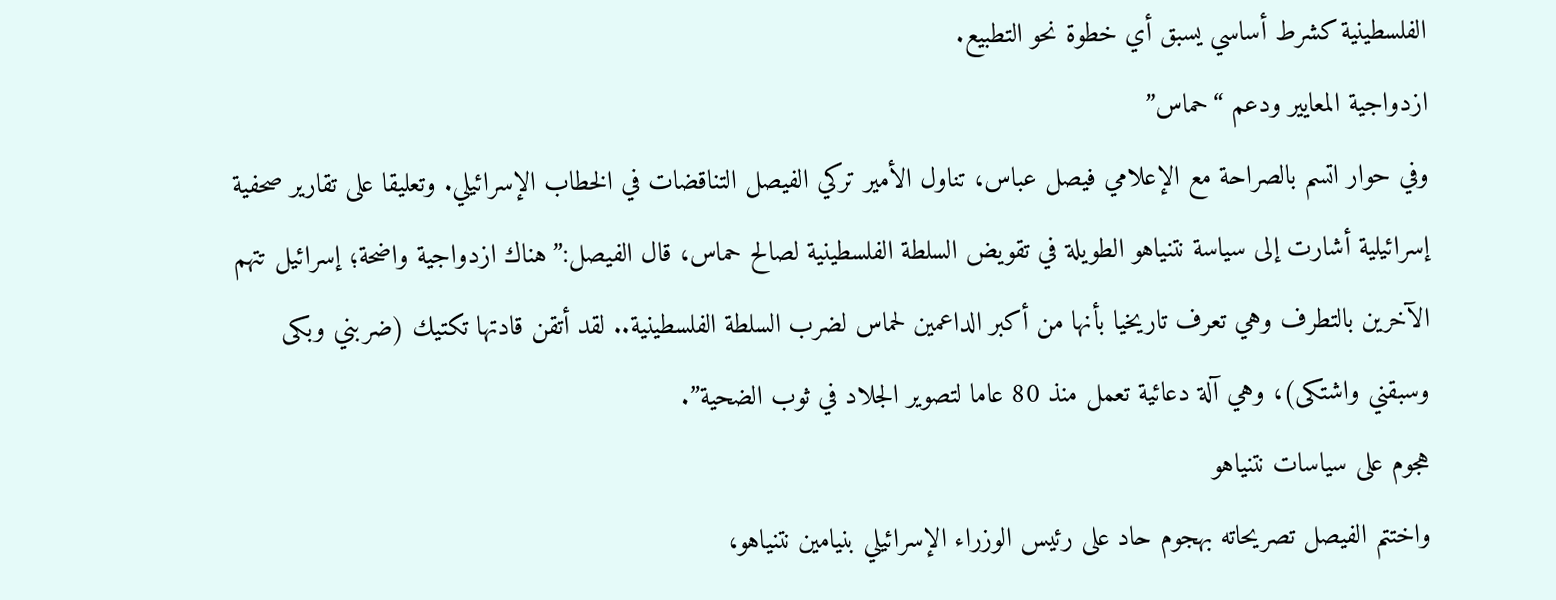الفلسطينية كشرط أساسي يسبق أي خطوة نحو التطبيع.
ازدواجية المعايير ودعم “حماس”
وفي حوار اتسم بالصراحة مع الإعلامي فيصل عباس، تناول الأمير تركي الفيصل التناقضات في الخطاب الإسرائيلي. وتعليقا على تقارير صحفية إسرائيلية أشارت إلى سياسة نتنياهو الطويلة في تقويض السلطة الفلسطينية لصالح حماس، قال الفيصل:”هناك ازدواجية واضحة؛ إسرائيل تتهم الآخرين بالتطرف وهي تعرف تاريخيا بأنها من أكبر الداعمين لحماس لضرب السلطة الفلسطينية.. لقد أتقن قادتها تكتيك (ضربني وبكى وسبقني واشتكى)، وهي آلة دعائية تعمل منذ 80 عاما لتصوير الجلاد في ثوب الضحية”.
هجوم على سياسات نتنياهو
واختتم الفيصل تصريحاته بهجوم حاد على رئيس الوزراء الإسرائيلي بنيامين نتنياهو،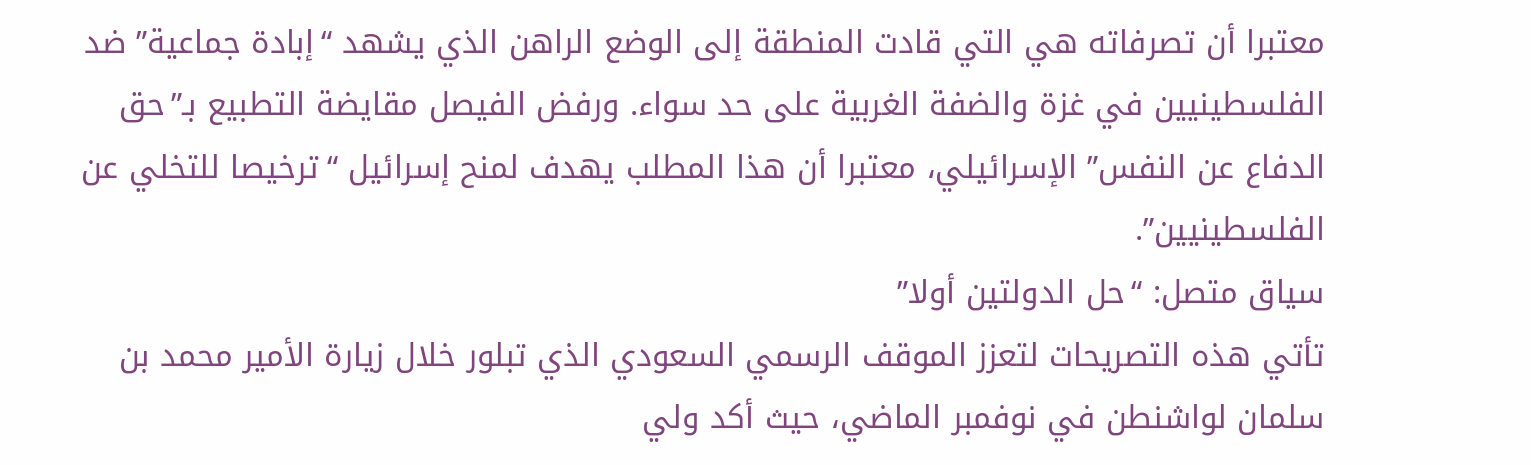معتبرا أن تصرفاته هي التي قادت المنطقة إلى الوضع الراهن الذي يشهد “إبادة جماعية” ضد الفلسطينيين في غزة والضفة الغربية على حد سواء. ورفض الفيصل مقايضة التطبيع بـ”حق الدفاع عن النفس” الإسرائيلي، معتبرا أن هذا المطلب يهدف لمنح إسرائيل “ترخيصا للتخلي عن الفلسطينيين”.
سياق متصل: “حل الدولتين أولا”
تأتي هذه التصريحات لتعزز الموقف الرسمي السعودي الذي تبلور خلال زيارة الأمير محمد بن سلمان لواشنطن في نوفمبر الماضي، حيث أكد ولي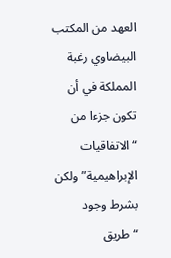العهد من المكتب البيضاوي رغبة المملكة في أن تكون جزءا من “الاتفاقيات الإبراهيمية” ولكن بشرط وجود “طريق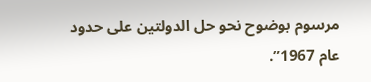مرسوم بوضوح نحو حل الدولتين على حدود عام 1967”.